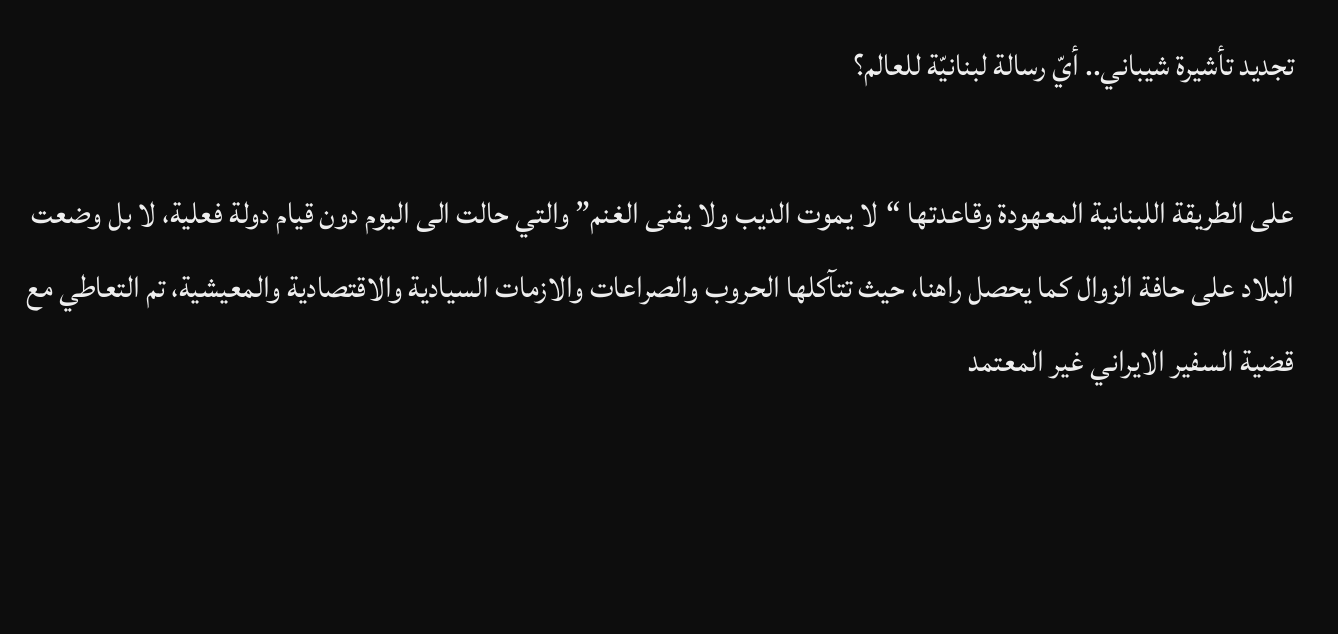تجديد تأشيرة شيباني.. أيّ رسالة لبنانيّة للعالم؟

على الطريقة اللبنانية المعهودة وقاعدتها “لا يموت الديب ولا يفنى الغنم” والتي حالت الى اليوم دون قيام دولة فعلية، لا بل وضعت البلاد على حافة الزوال كما يحصل راهنا، حيث تتآكلها الحروب والصراعات والازمات السيادية والاقتصادية والمعيشية، تم التعاطي مع قضية السفير الايراني غير المعتمد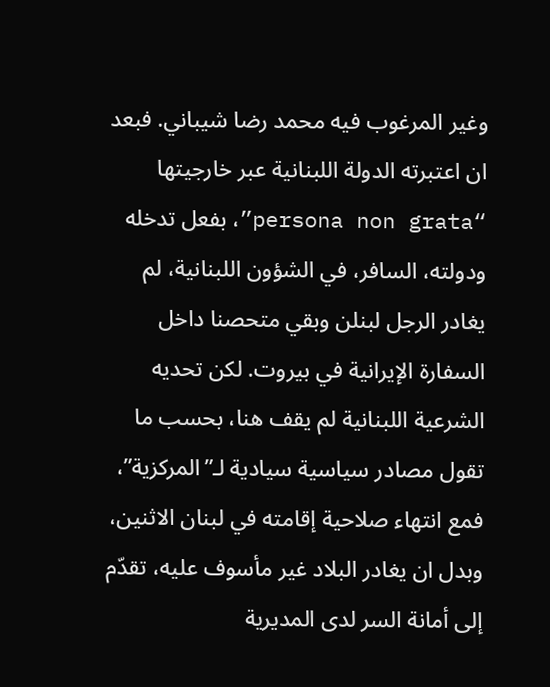وغير المرغوب فيه محمد رضا شيباني. فبعد ان اعتبرته الدولة اللبنانية عبر خارجيتها “persona non grata”، بفعل تدخله ودولته، السافر، في الشؤون اللبنانية، لم يغادر الرجل لبنلن وبقي متحصنا داخل السفارة الإيرانية في بيروت. لكن تحديه الشرعية اللبنانية لم يقف هنا، بحسب ما تقول مصادر سياسية سيادية لـ”المركزية”، فمع انتهاء صلاحية إقامته في لبنان الاثنين، وبدل ان يغادر البلاد غير مأسوف عليه، تقدّم إلى أمانة السر لدى المديرية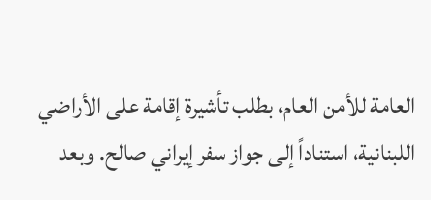العامة للأمن العام، بطلب تأشيرة إقامة على الأراضي اللبنانية، استناداً إلى جواز سفر إيراني صالح. وبعد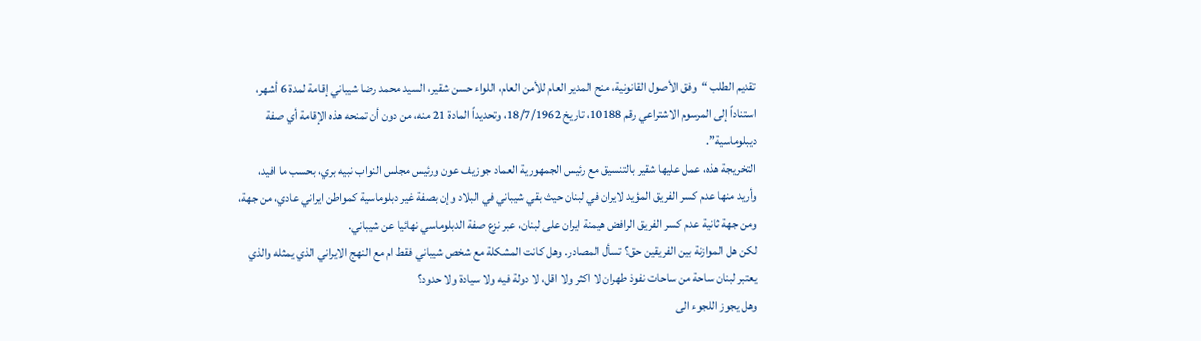تقديم الطلب “وفق الأصول القانونية، منح المدير العام للأمن العام، اللواء حسن شقير، السيد محمد رضا شيباني إقامة لمدة 6 أشهر، استناداً إلى المرسوم الاشتراعي رقم 10188، تاريخ 18/7/1962، وتحديداً المادة 21 منه، من دون أن تمنحه هذه الإقامة أي صفة ديبلوماسية”.
التخريجة هذه، عمل عليها شقير بالتنسيق مع رئيس الجمهورية العماد جوزيف عون ورئيس مجلس النواب نبيه بري، بحسب ما افيد، وأريد منها عدم كسر الفريق المؤيد لايران في لبنان حيث بقي شيباني في البلاد وإن بصفة غير دبلوماسية كمواطن ايراني عادي، من جهة، ومن جهة ثانية عدم كسر الفريق الرافض هيمنة ايران على لبنان، عبر نزع صفة الدبلوماسي نهائيا عن شيباني.
لكن هل الموازنة بين الفريقين حق؟ تسأل المصادر. وهل كانت المشكلة مع شخص شيباني فقط ام مع النهج الايراني الذي يمثله والذي يعتبر لبنان ساحة من ساحات نفوذ طهران لا اكثر ولا اقل، لا دولة فيه ولا سيادة ولا حدود؟
وهل يجوز اللجوء الى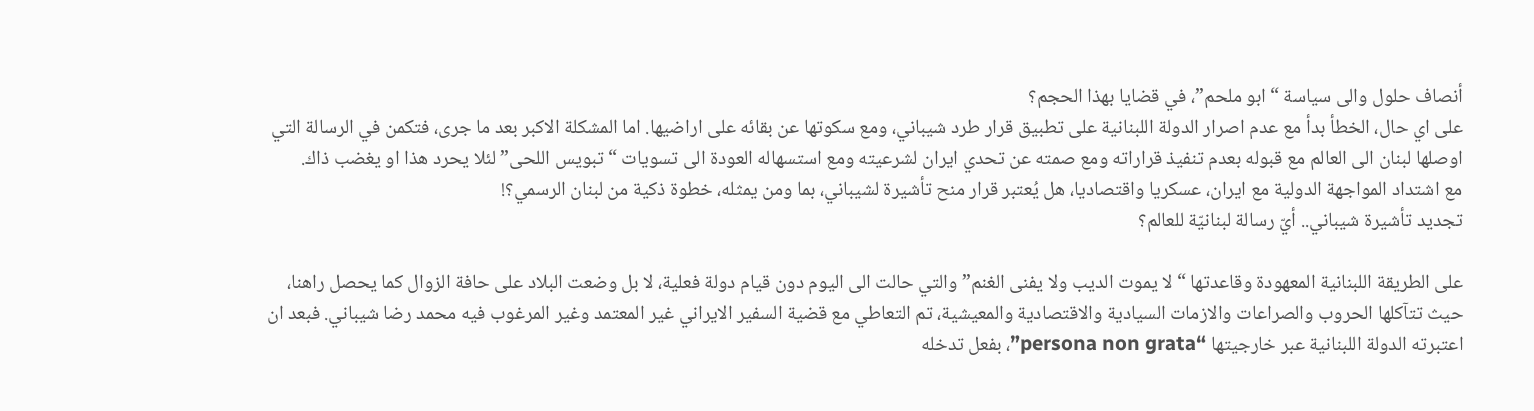أنصاف حلول والى سياسة “ابو ملحم”، في قضايا بهذا الحجم؟
على اي حال، الخطأ بدأ مع عدم اصرار الدولة اللبنانية على تطبيق قرار طرد شيباني، ومع سكوتها عن بقائه على اراضيها. اما المشكلة الاكبر بعد ما جرى، فتكمن في الرسالة التي اوصلها لبنان الى العالم مع قبوله بعدم تنفيذ قراراته ومع صمته عن تحدي ايران لشرعيته ومع استسهاله العودة الى تسويات “تبويس اللحى” لئلا يحرد هذا او يغضب ذاك.
مع اشتداد المواجهة الدولية مع ايران، عسكريا واقتصاديا، هل يُعتبر قرار منح تأشيرة لشيباني، بما ومن يمثله، خطوة ذكية من لبنان الرسمي؟!
تجديد تأشيرة شيباني.. أيّ رسالة لبنانيّة للعالم؟

على الطريقة اللبنانية المعهودة وقاعدتها “لا يموت الديب ولا يفنى الغنم” والتي حالت الى اليوم دون قيام دولة فعلية، لا بل وضعت البلاد على حافة الزوال كما يحصل راهنا، حيث تتآكلها الحروب والصراعات والازمات السيادية والاقتصادية والمعيشية، تم التعاطي مع قضية السفير الايراني غير المعتمد وغير المرغوب فيه محمد رضا شيباني. فبعد ان اعتبرته الدولة اللبنانية عبر خارجيتها “persona non grata”، بفعل تدخله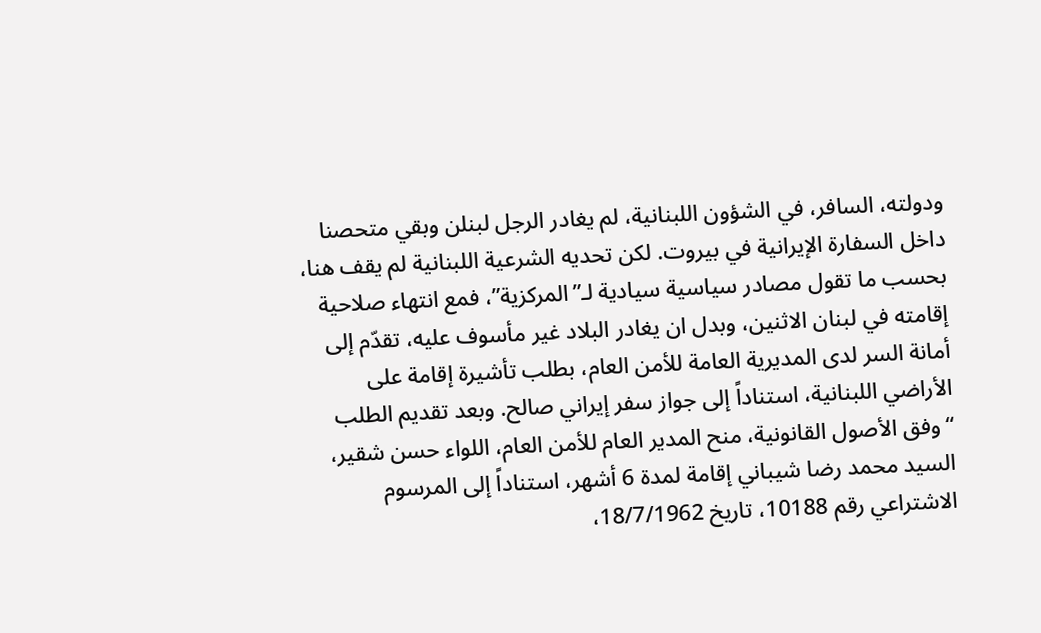ودولته، السافر، في الشؤون اللبنانية، لم يغادر الرجل لبنلن وبقي متحصنا داخل السفارة الإيرانية في بيروت. لكن تحديه الشرعية اللبنانية لم يقف هنا، بحسب ما تقول مصادر سياسية سيادية لـ”المركزية”، فمع انتهاء صلاحية إقامته في لبنان الاثنين، وبدل ان يغادر البلاد غير مأسوف عليه، تقدّم إلى أمانة السر لدى المديرية العامة للأمن العام، بطلب تأشيرة إقامة على الأراضي اللبنانية، استناداً إلى جواز سفر إيراني صالح. وبعد تقديم الطلب “وفق الأصول القانونية، منح المدير العام للأمن العام، اللواء حسن شقير، السيد محمد رضا شيباني إقامة لمدة 6 أشهر، استناداً إلى المرسوم الاشتراعي رقم 10188، تاريخ 18/7/1962،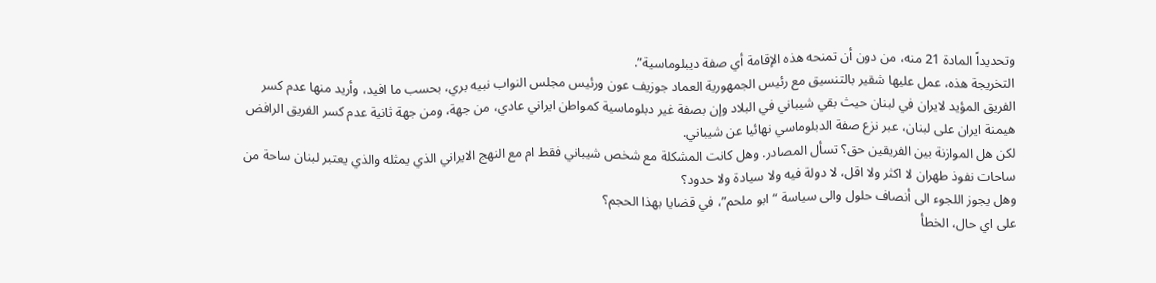وتحديداً المادة 21 منه، من دون أن تمنحه هذه الإقامة أي صفة ديبلوماسية”.
التخريجة هذه، عمل عليها شقير بالتنسيق مع رئيس الجمهورية العماد جوزيف عون ورئيس مجلس النواب نبيه بري، بحسب ما افيد، وأريد منها عدم كسر الفريق المؤيد لايران في لبنان حيث بقي شيباني في البلاد وإن بصفة غير دبلوماسية كمواطن ايراني عادي، من جهة، ومن جهة ثانية عدم كسر الفريق الرافض هيمنة ايران على لبنان، عبر نزع صفة الدبلوماسي نهائيا عن شيباني.
لكن هل الموازنة بين الفريقين حق؟ تسأل المصادر. وهل كانت المشكلة مع شخص شيباني فقط ام مع النهج الايراني الذي يمثله والذي يعتبر لبنان ساحة من ساحات نفوذ طهران لا اكثر ولا اقل، لا دولة فيه ولا سيادة ولا حدود؟
وهل يجوز اللجوء الى أنصاف حلول والى سياسة “ابو ملحم”، في قضايا بهذا الحجم؟
على اي حال، الخطأ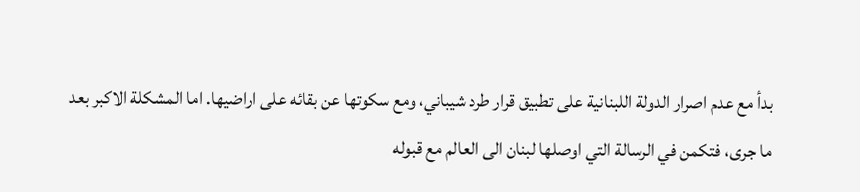بدأ مع عدم اصرار الدولة اللبنانية على تطبيق قرار طرد شيباني، ومع سكوتها عن بقائه على اراضيها. اما المشكلة الاكبر بعد ما جرى، فتكمن في الرسالة التي اوصلها لبنان الى العالم مع قبوله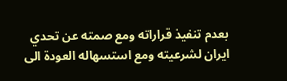بعدم تنفيذ قراراته ومع صمته عن تحدي ايران لشرعيته ومع استسهاله العودة الى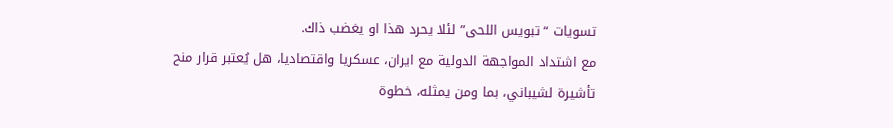تسويات “تبويس اللحى” لئلا يحرد هذا او يغضب ذاك.
مع اشتداد المواجهة الدولية مع ايران، عسكريا واقتصاديا، هل يُعتبر قرار منح تأشيرة لشيباني، بما ومن يمثله، خطوة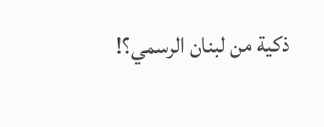ذكية من لبنان الرسمي؟!